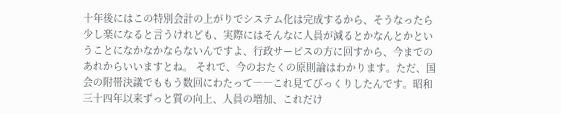十年後にはこの特別会計の上がりでシステム化は完成するから、そうなったら少し楽になると言うけれども、実際にはそんなに人員が減るとかなんとかということになかなかならないんですよ、行政サービスの方に回すから、今までのあれからいいますとね。 それで、今のおたくの原則論はわかります。ただ、国会の附帯決議でももう数回にわたって――これ見てびっくりしたんです。昭和三十四年以来ずっと質の向上、人員の増加、これだけ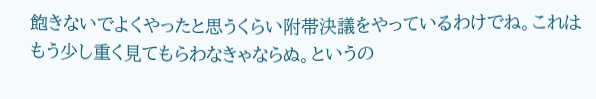飽きないでよくやったと思うくらい附帯決議をやっているわけでね。これはもう少し重く見てもらわなきゃならぬ。というの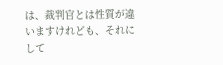は、裁判官とは性質が違いますけれども、それにして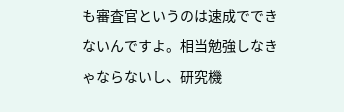も審査官というのは速成でできないんですよ。相当勉強しなきゃならないし、研究機